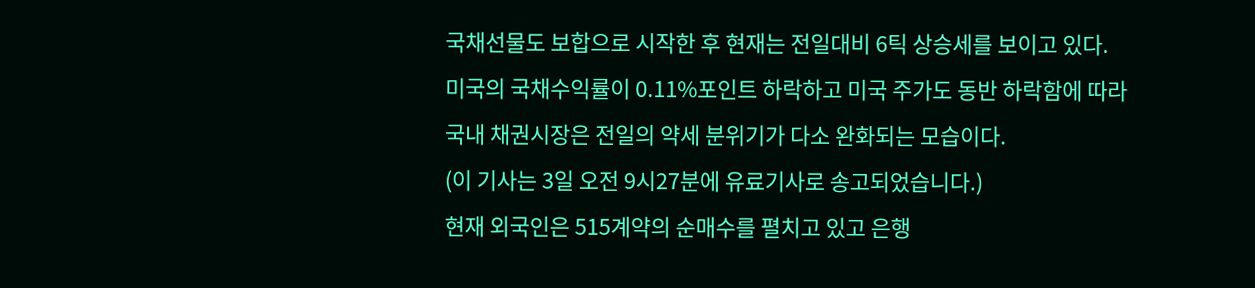국채선물도 보합으로 시작한 후 현재는 전일대비 6틱 상승세를 보이고 있다.
미국의 국채수익률이 0.11%포인트 하락하고 미국 주가도 동반 하락함에 따라 국내 채권시장은 전일의 약세 분위기가 다소 완화되는 모습이다.
(이 기사는 3일 오전 9시27분에 유료기사로 송고되었습니다.)
현재 외국인은 515계약의 순매수를 펼치고 있고 은행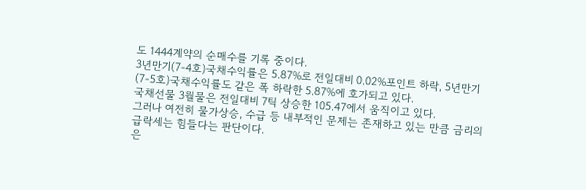도 1444계약의 순매수를 기록 중이다.
3년만기(7-4호)국채수익률은 5.87%로 전일대비 0.02%포인트 하락, 5년만기(7-5호)국채수익률도 같은 폭 하락한 5.87%에 호가되고 있다.
국채선물 3월물은 전일대비 7틱 상승한 105.47에서 움직이고 있다.
그러나 여전히 물가상승, 수급 등 내부적인 문제는 존재하고 있는 만큼 금리의 급락세는 힘들다는 판단이다.
은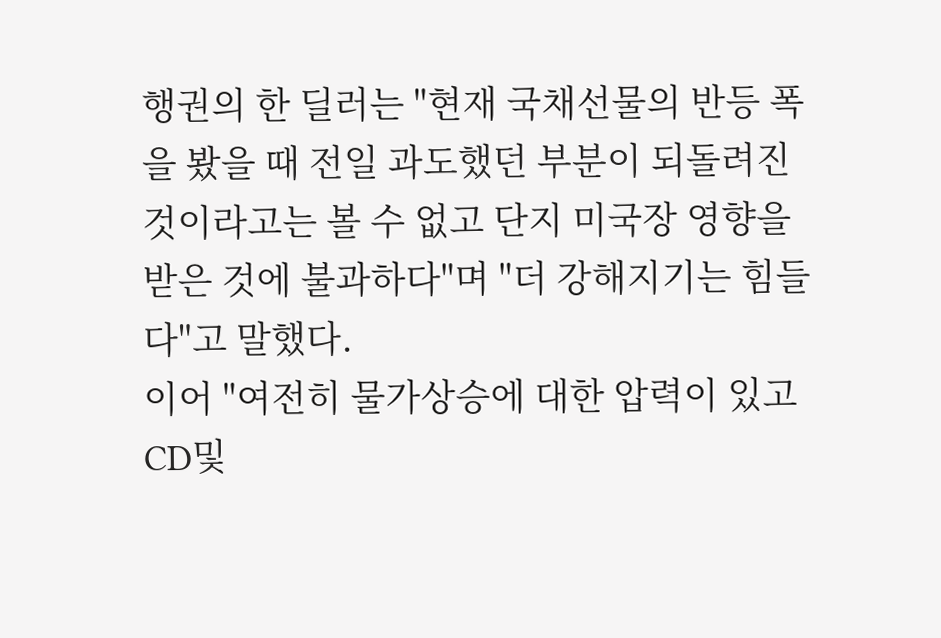행권의 한 딜러는 "현재 국채선물의 반등 폭을 봤을 때 전일 과도했던 부분이 되돌려진 것이라고는 볼 수 없고 단지 미국장 영향을 받은 것에 불과하다"며 "더 강해지기는 힘들다"고 말했다.
이어 "여전히 물가상승에 대한 압력이 있고 CD및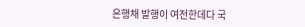은행채 발행이 여전한데다 국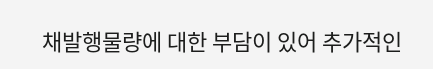채발행물량에 대한 부담이 있어 추가적인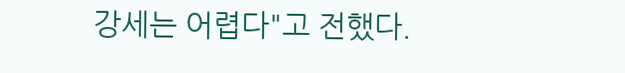강세는 어렵다"고 전했다.